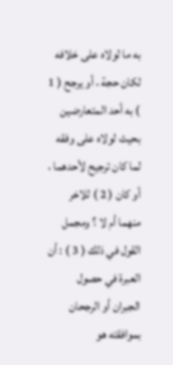به ما لولاه على خلافه لكان حجة ، أو يرجح ( 1 ) به أحد المتعارضين
بحيث لولاه على وفقه لما كان ترجيح لأحدهما ، أو كان ( 2 ) للاخر
منهما أم لا ؟ ومجمل القول في ذلك ( 3 ) : أن العبرة في حصول
الجبران أو الرجحان بموافقته هو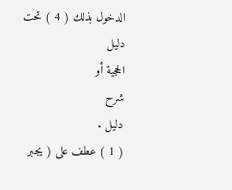الدخول بذلك ( 4 ) تحت دليل
الحجية أو
شرح
دليل .
( 1 ) عطف على ( يجبر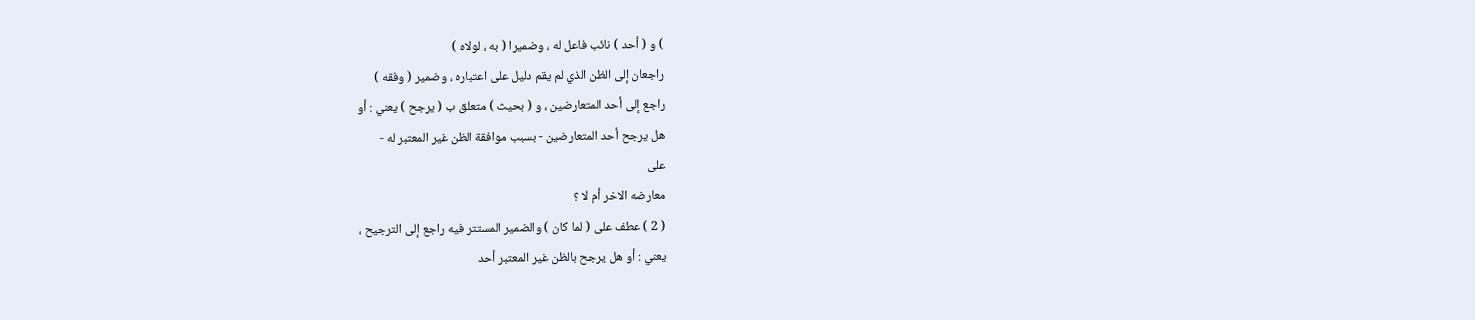) و ( أحد ) نائب فاعل له ، وضميرا ( به ، لولاه )
راجعان إلى الظن الذي لم يقم دليل على اعتباره ، وضمير ( وفقه )
راجع إلى أحد المتعارضين ، و ( بحيث ) متعلق ب ( يرجح ) يعني : أو
هل يرجح أحد المتعارضين - بسبب موافقة الظن غير المعتبر له -
على
معارضه الاخر أم لا ؟
( 2 ) عطف على ( لما كان ) والضمير المستتر فيه راجع إلى الترجيح ،
يعني : أو هل يرجح بالظن غير المعتبر أحد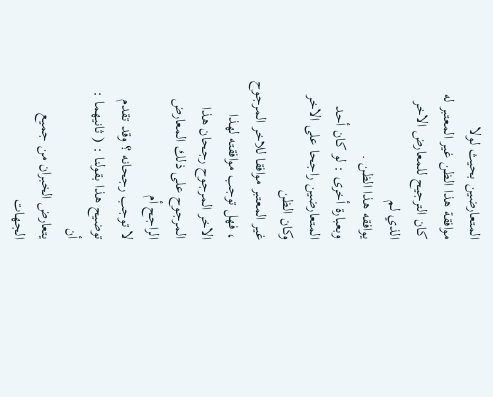المتعارضين بحيث لولا
موافقة هذا الظن غير المعتبر له كان الترجيح للمعارض الاخر الذي لم
يوافقه هذا الظن .
وبعبارة أخرى : لو كان أحد المتعارضين راجحا على الاخر وكان الظن
غير المعتبر موافقا للاخر المرجوح ، فهل توجب موافقته لهذا
الاخر المرجوح رجحان هذا المرجوح على ذلك المعارض الراجح أم
لا توجب رجحانه ؟ وقد تقدم توضيح هذا بقولنا : ( ثانيهما : أن
يتعارض الخبران من جميع الجهات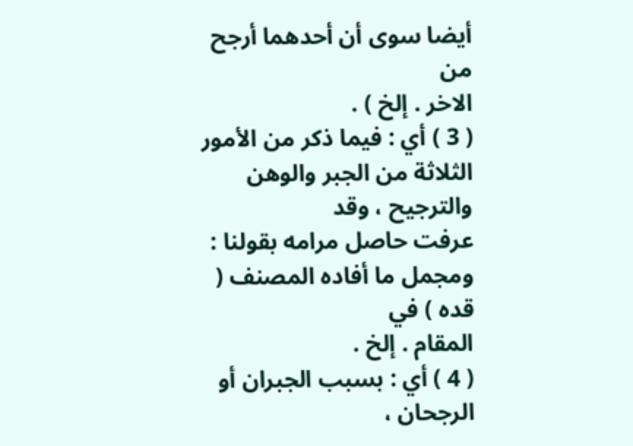أيضا سوى أن أحدهما أرجح من
الاخر . إلخ ) .
( 3 ) أي : فيما ذكر من الأمور الثلاثة من الجبر والوهن والترجيح ، وقد
عرفت حاصل مرامه بقولنا : ومجمل ما أفاده المصنف ( قده ) في
المقام . إلخ .
( 4 ) أي : بسبب الجبران أو الرجحان ،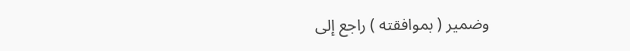وضمير ( بموافقته ) راجع إلى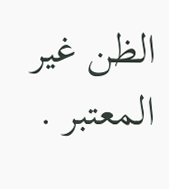الظن غير المعتبر .